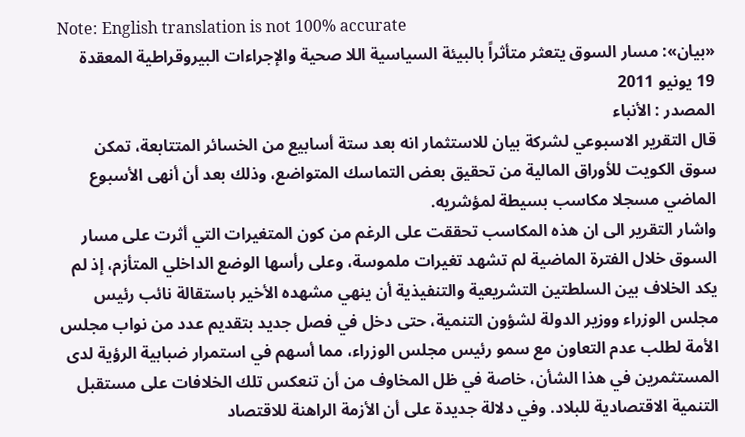Note: English translation is not 100% accurate
«بيان»: مسار السوق يتعثر متأثراً بالبيئة السياسية اللا صحية والإجراءات البيروقراطية المعقدة
19 يونيو 2011
المصدر : الأنباء
قال التقرير الاسبوعي لشركة بيان للاستثمار انه بعد ستة أسابيع من الخسائر المتتابعة، تمكن سوق الكويت للأوراق المالية من تحقيق بعض التماسك المتواضع، وذلك بعد أن أنهى الأسبوع الماضي مسجلا مكاسب بسيطة لمؤشريه.
واشار التقرير الى ان هذه المكاسب تحققت على الرغم من كون المتغيرات التي أثرت على مسار السوق خلال الفترة الماضية لم تشهد تغيرات ملموسة، وعلى رأسها الوضع الداخلي المتأزم، إذ لم يكد الخلاف بين السلطتين التشريعية والتنفيذية أن ينهي مشهده الأخير باستقالة نائب رئيس مجلس الوزراء ووزير الدولة لشؤون التنمية، حتى دخل في فصل جديد بتقديم عدد من نواب مجلس الأمة لطلب عدم التعاون مع سمو رئيس مجلس الوزراء، مما أسهم في استمرار ضبابية الرؤية لدى المستثمرين في هذا الشأن، خاصة في ظل المخاوف من أن تنعكس تلك الخلافات على مستقبل التنمية الاقتصادية للبلاد. وفي دلالة جديدة على أن الأزمة الراهنة للاقتصاد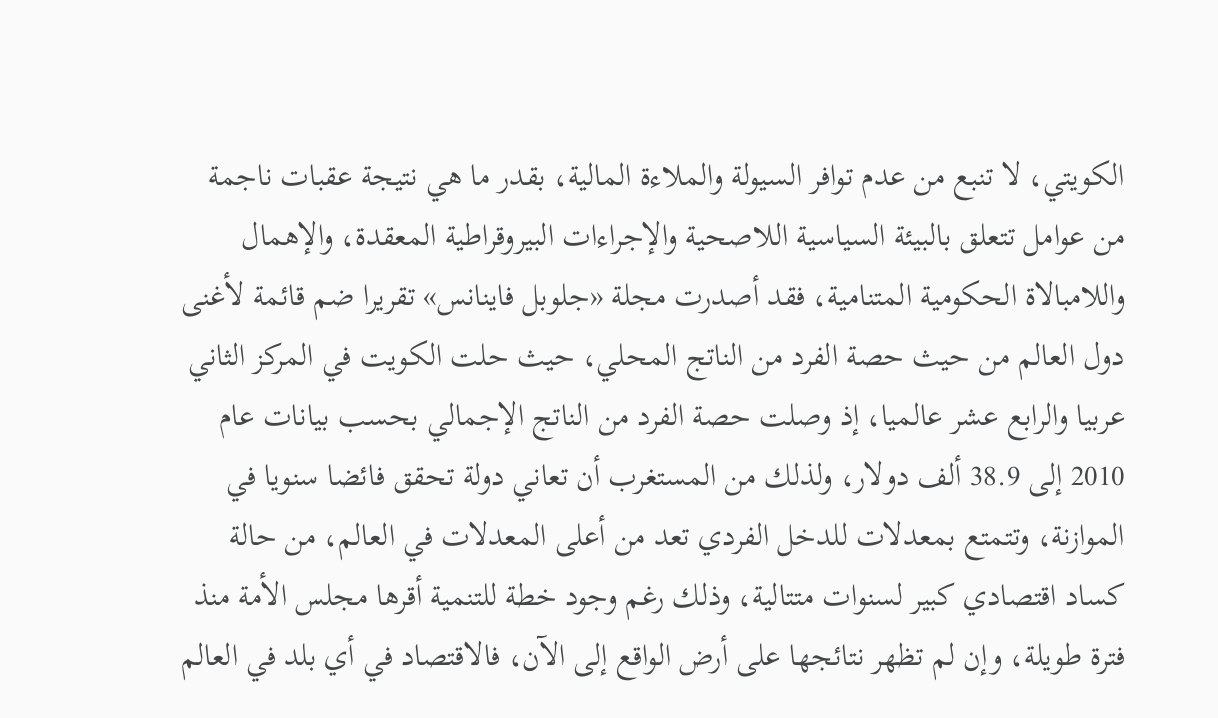الكويتي، لا تنبع من عدم توافر السيولة والملاءة المالية، بقدر ما هي نتيجة عقبات ناجمة من عوامل تتعلق بالبيئة السياسية اللاصحية والإجراءات البيروقراطية المعقدة، والإهمال واللامبالاة الحكومية المتنامية، فقد أصدرت مجلة «جلوبل فاينانس» تقريرا ضم قائمة لأغنى دول العالم من حيث حصة الفرد من الناتج المحلي، حيث حلت الكويت في المركز الثاني عربيا والرابع عشر عالميا، إذ وصلت حصة الفرد من الناتج الإجمالي بحسب بيانات عام 2010 إلى 38.9 ألف دولار، ولذلك من المستغرب أن تعاني دولة تحقق فائضا سنويا في الموازنة، وتتمتع بمعدلات للدخل الفردي تعد من أعلى المعدلات في العالم، من حالة كساد اقتصادي كبير لسنوات متتالية، وذلك رغم وجود خطة للتنمية أقرها مجلس الأمة منذ فترة طويلة، وإن لم تظهر نتائجها على أرض الواقع إلى الآن، فالاقتصاد في أي بلد في العالم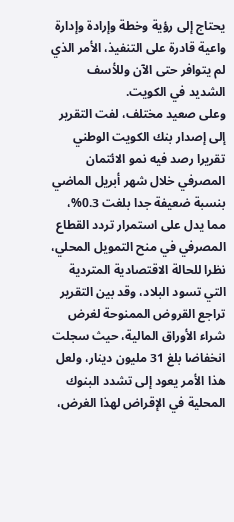يحتاج إلى رؤية وخطة وإرادة وإدارة واعية قادرة على التنفيذ، الأمر الذي لم يتوافر حتى الآن وللأسف الشديد في الكويت.
وعلى صعيد مختلف، لفت التقرير إلى إصدار بنك الكويت الوطني تقريرا رصد فيه نمو الائتمان المصرفي خلال شهر أبريل الماضي بنسبة ضعيفة جدا بلغت 0.3%، مما يدل على استمرار تردد القطاع المصرفي في منح التمويل المحلي، نظرا للحالة الاقتصادية المتردية التي تسود البلاد، وقد بين التقرير تراجع القروض الممنوحة لغرض شراء الأوراق المالية، حيث سجلت انخفاضا بلغ 31 مليون دينار، ولعل هذا الأمر يعود إلى تشدد البنوك المحلية في الإقراض لهذا الغرض،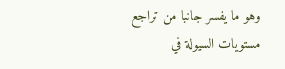وهو ما يفسر جانبا من تراجع مستويات السيولة في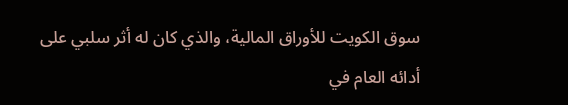سوق الكويت للأوراق المالية، والذي كان له أثر سلبي على أدائه العام في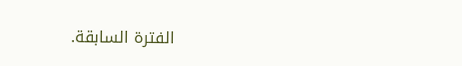الفترة السابقة.